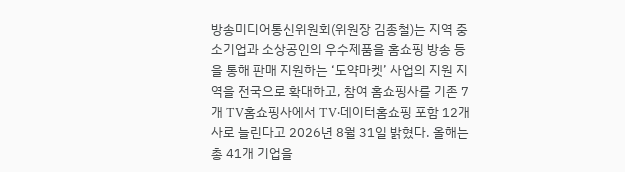방송미디어통신위원회(위원장 김종철)는 지역 중소기업과 소상공인의 우수제품을 홈쇼핑 방송 등을 통해 판매 지원하는 ‘도약마켓’ 사업의 지원 지역을 전국으로 확대하고, 참여 홈쇼핑사를 기존 7개 TV홈쇼핑사에서 TV‧데이터홈쇼핑 포함 12개사로 늘린다고 2026년 8월 31일 밝혔다. 올해는 총 41개 기업을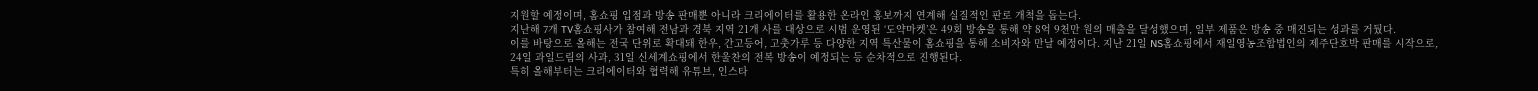지원할 예정이며, 홈쇼핑 입점과 방송 판매뿐 아니라 크리에이터를 활용한 온라인 홍보까지 연계해 실질적인 판로 개척을 돕는다.
지난해 7개 TV홈쇼핑사가 참여해 전남과 경북 지역 21개 사를 대상으로 시범 운영된 ‘도약마켓’은 49회 방송을 통해 약 8억 9천만 원의 매출을 달성했으며, 일부 제품은 방송 중 매진되는 성과를 거뒀다.
이를 바탕으로 올해는 전국 단위로 확대돼 한우, 간고등어, 고춧가루 등 다양한 지역 특산물이 홈쇼핑을 통해 소비자와 만날 예정이다. 지난 21일 NS홈쇼핑에서 재일영농조합법인의 제주단호박 판매를 시작으로, 24일 과일드림의 사과, 31일 신세계쇼핑에서 한울찬의 전복 방송이 예정되는 등 순차적으로 진행된다.
특히 올해부터는 크리에이터와 협력해 유튜브, 인스타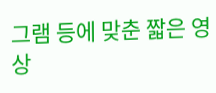그램 등에 맞춘 짧은 영상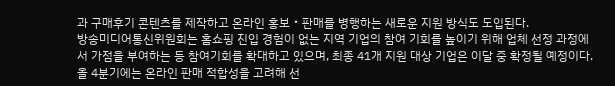과 구매후기 콘텐츠를 제작하고 온라인 홍보‧판매를 병행하는 새로운 지원 방식도 도입된다.
방송미디어통신위원회는 홈쇼핑 진입 경험이 없는 지역 기업의 참여 기회를 높이기 위해 업체 선정 과정에서 가점을 부여하는 등 참여기회를 확대하고 있으며, 최종 41개 지원 대상 기업은 이달 중 확정될 예정이다. 올 4분기에는 온라인 판매 적합성을 고려해 선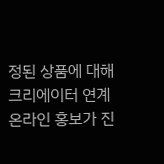정된 상품에 대해 크리에이터 연계 온라인 홍보가 진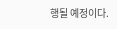행될 예정이다.